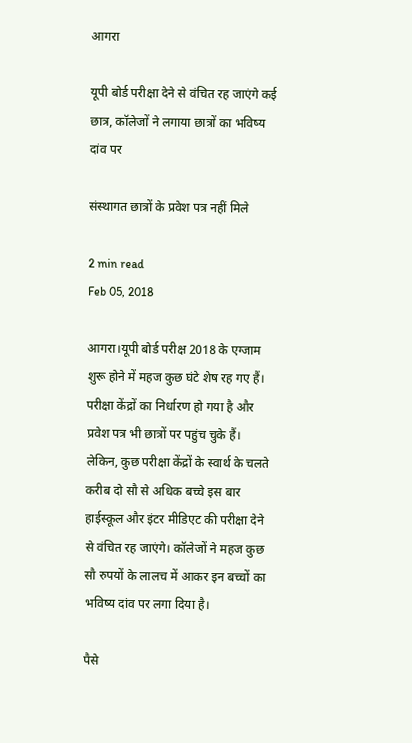आगरा

यूपी बोर्ड परीक्षा देने से वंचित रह जाएंगे कई छात्र, कॉलेजों ने लगाया छात्रों का भविष्य दांव पर

संस्थागत छात्रों के प्रवेश पत्र नहीं मिले

2 min read
Feb 05, 2018

आगरा।यूपी बोर्ड परीक्ष 2018 के एग्जाम शुरू होने में महज कुछ घंटे शेष रह गए हैं। परीक्षा केंद्रों का निर्धारण हो गया है और प्रवेश पत्र भी छात्रों पर पहुंच चुके हैं। लेकिन, कुछ परीक्षा केंद्रों के स्वार्थ के चलते करीब दो सौ से अधिक बच्चे इस बार हाईस्कूल और इंटर मीडिएट की परीक्षा देने से वंचित रह जाएंगे। कॉलेजों ने महज कुछ सौ रुपयों के लालच में आकर इन बच्चों का भविष्य दांव पर लगा दिया है।

पैसे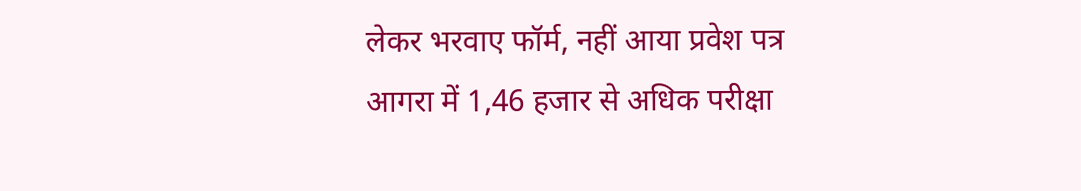लेकर भरवाए फॉर्म, नहीं आया प्रवेश पत्र
आगरा में 1,46 हजार से अधिक परीक्षा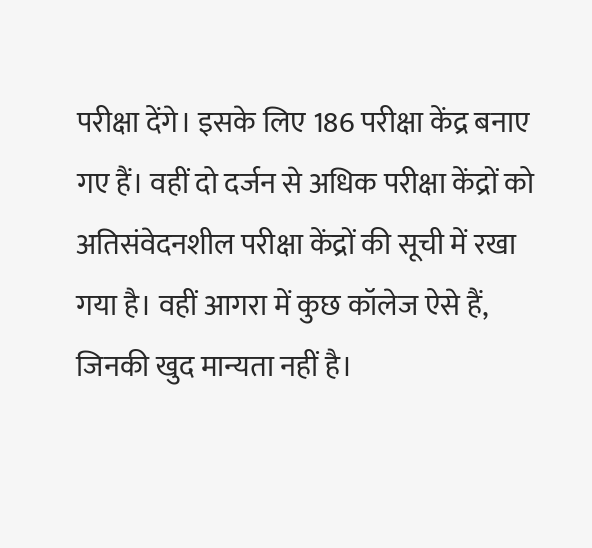परीक्षा देंगे। इसके लिए 186 परीक्षा केंद्र बनाए गए हैं। वहीं दो दर्जन से अधिक परीक्षा केंद्रों को अतिसंवेदनशील परीक्षा केंद्रों की सूची में रखा गया है। वहीं आगरा में कुछ कॉलेज ऐसे हैं, जिनकी खुद मान्यता नहीं है।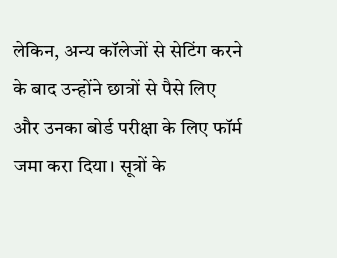लेकिन, अन्य कॉलेजों से सेटिंग करने के बाद उन्होंने छात्रों से पैसे लिए और उनका बोर्ड परीक्षा के लिए फॉर्म जमा करा दिया। सूत्रों के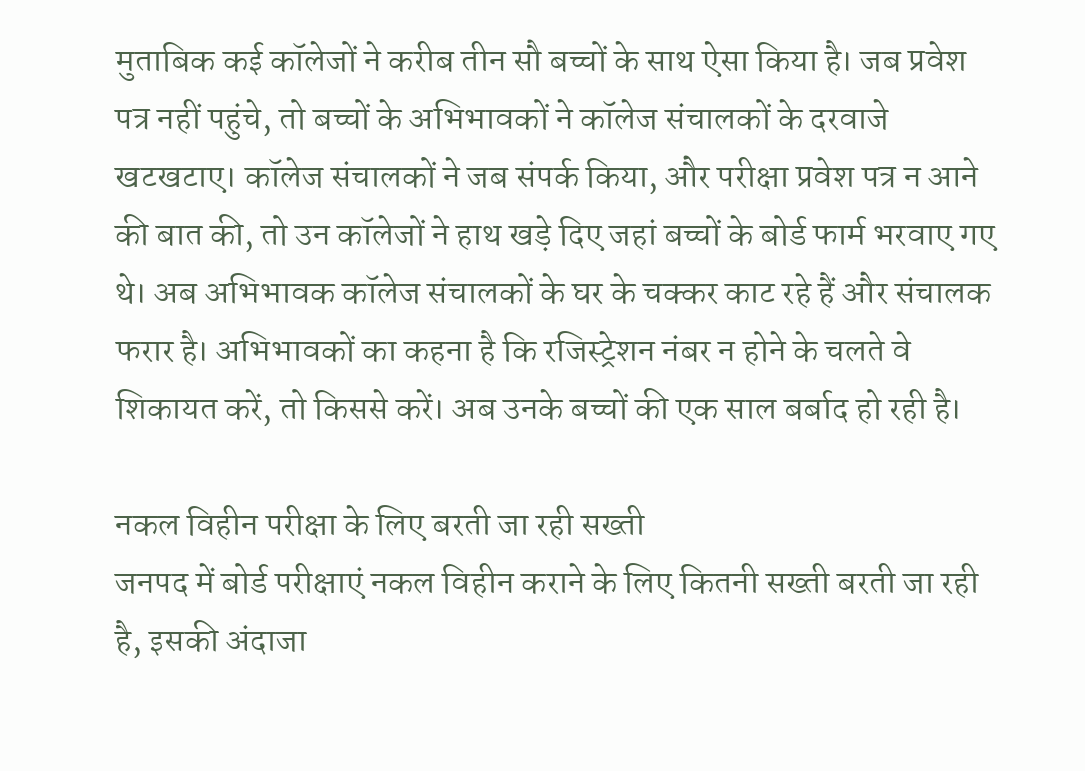मुताबिक कई कॉलेजों ने करीब तीन सौ बच्चों के साथ ऐसा किया है। जब प्रवेश पत्र नहीं पहुंचे, तो बच्चों के अभिभावकों ने कॉलेज संचालकों के दरवाजे खटखटाए। कॉलेज संचालकों ने जब संपर्क किया, और परीक्षा प्रवेश पत्र न आने की बात की, तो उन कॉलेजों ने हाथ खड़े दिए जहां बच्चों के बोर्ड फार्म भरवाए गए थे। अब अभिभावक कॉलेज संचालकों के घर के चक्कर काट रहे हैं और संचालक फरार है। अभिभावकों का कहना है कि रजिस्ट्रेशन नंबर न होने के चलते वे शिकायत करें, तो किससे करें। अब उनके बच्चों की एक साल बर्बाद हो रही है।

नकल विहीन परीक्षा के लिए बरती जा रही सख्ती
जनपद में बोर्ड परीक्षाएं नकल विहीन कराने के लिए कितनी सख्ती बरती जा रही है, इसकी अंदाजा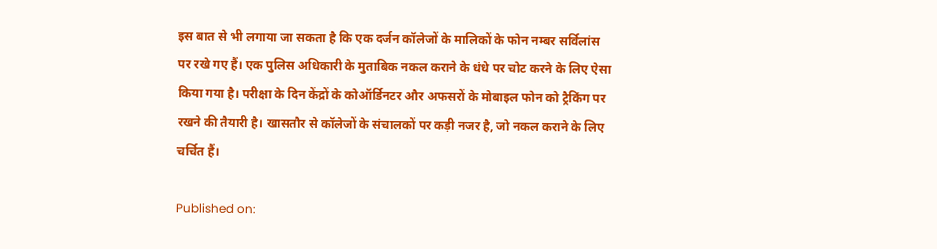इस बात से भी लगाया जा सकता है कि एक दर्जन कॉलेजों के मालिकों के फोन नम्बर सर्विलांस पर रखे गए हैं। एक पुलिस अधिकारी के मुताबिक नकल कराने के धंधे पर चोट करने के लिए ऐसा किया गया है। परीक्षा के दिन केंद्रों के कोऑर्डिनटर और अफसरों के मोबाइल फोन को ट्रैकिंग पर रखने की तैयारी है। खासतौर से कॉलेजों के संचालकों पर कड़ी नजर है, जो नकल कराने के लिए चर्चित हैं।

Published on: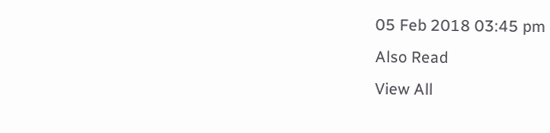05 Feb 2018 03:45 pm
Also Read
View All